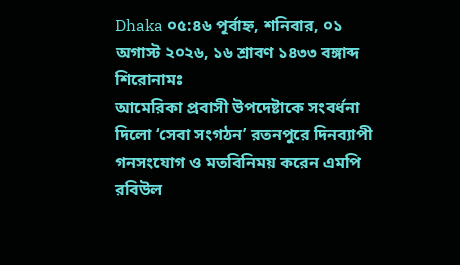Dhaka ০৫:৪৬ পূর্বাহ্ন, শনিবার, ০১ অগাস্ট ২০২৬, ১৬ শ্রাবণ ১৪৩৩ বঙ্গাব্দ
শিরোনামঃ
আমেরিকা প্রবাসী উপদেষ্টাকে সংবর্ধনা দিলো ‘সেবা সংগঠন’ রতনপুরে দিনব্যাপী গনসংযোগ ও মতবিনিময় করেন এমপি রবিউল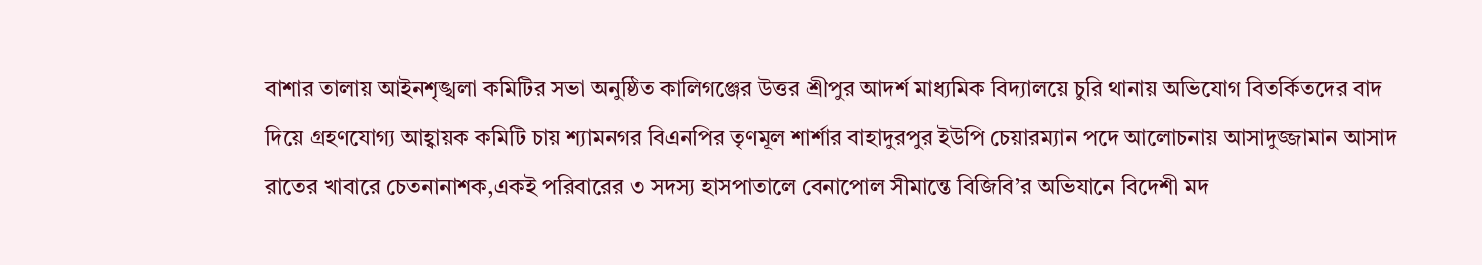বাশার তালায় আইনশৃঙ্খলা কমিটির সভা অনুষ্ঠিত কালিগঞ্জের উত্তর শ্রীপুর আদর্শ মাধ্যমিক বিদ্যালয়ে চুরি থানায় অভিযোগ বিতর্কিতদের বাদ দিয়ে গ্রহণযোগ্য আহ্বায়ক কমিটি চায় শ্যামনগর বিএনপির তৃণমূল শার্শার বাহাদুরপুর ইউপি চেয়ারম্যান পদে আলোচনায় আসাদুজ্জামান আসাদ রাতের খাবারে চেতনানাশক,একই পরিবারের ৩ সদস্য হাসপাতালে বেনাপোল সীমান্তে বিজিবি’র অভিযানে বিদেশী মদ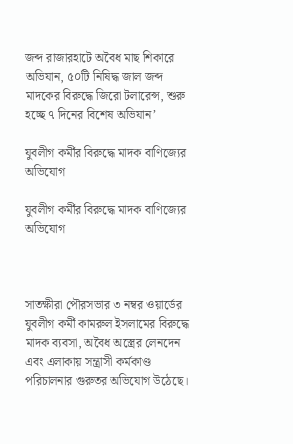জব্দ রাজারহাটে অবৈধ মাছ শিকারে অভিযান, ৫০টি নিষিদ্ধ জাল জব্দ মাদকের বিরুদ্ধে জিরো টলারেন্স, শুরু হচ্ছে ৭ দিনের বিশেষ অভিযান’

যুবলীগ কর্মীর বিরুদ্ধে মাদক বাণিজ্যের অভিযোগ

যুবলীগ কর্মীর বিরুদ্ধে মাদক বাণিজ্যের অভিযোগ



সাতক্ষীরা পৌরসভার ৩ নম্বর ওয়ার্ডের যুবলীগ কর্মী কামরুল ইসলামের বিরুদ্ধে মাদক ব্যবসা, অবৈধ অস্ত্রের লেনদেন এবং এলাকায় সন্ত্রাসী কর্মকাণ্ড পরিচালনার গুরুতর অভিযোগ উঠেছে।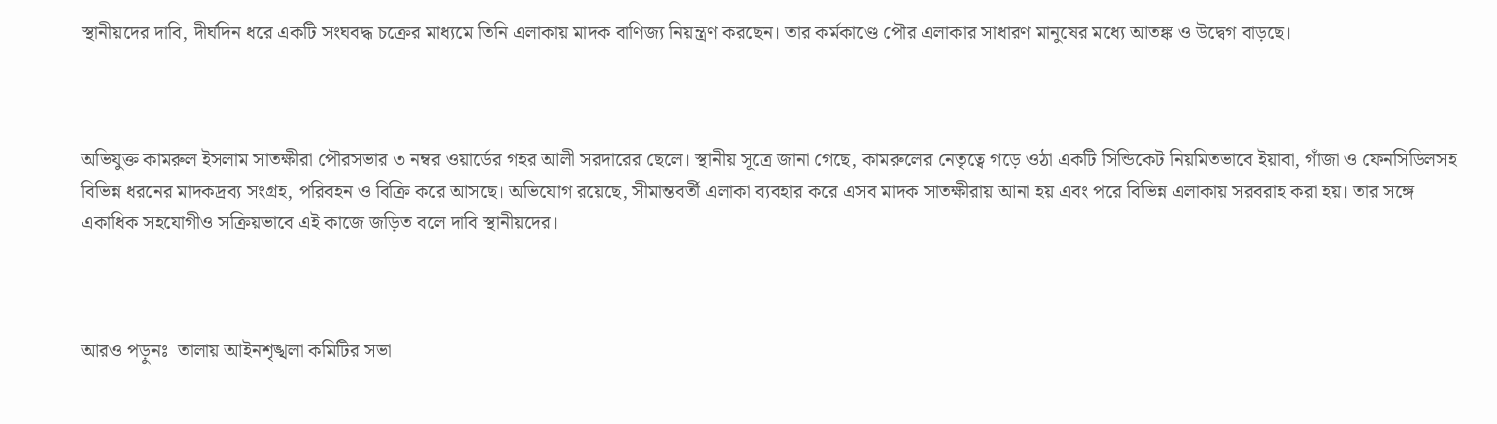স্থানীয়দের দাবি, দীর্ঘদিন ধরে একটি সংঘবদ্ধ চক্রের মাধ্যমে তিনি এলাকায় মাদক বাণিজ্য নিয়ন্ত্রণ করছেন। তার কর্মকাণ্ডে পৌর এলাকার সাধারণ মানুষের মধ্যে আতঙ্ক ও উদ্বেগ বাড়ছে।



অভিযুক্ত কামরুল ইসলাম সাতক্ষীরা পৌরসভার ৩ নম্বর ওয়ার্ডের গহর আলী সরদারের ছেলে। স্থানীয় সূত্রে জানা গেছে, কামরুলের নেতৃত্বে গড়ে ওঠা একটি সিন্ডিকেট নিয়মিতভাবে ইয়াবা, গাঁজা ও ফেনসিডিলসহ বিভিন্ন ধরনের মাদকদ্রব্য সংগ্রহ, পরিবহন ও বিক্রি করে আসছে। অভিযোগ রয়েছে, সীমান্তবর্তী এলাকা ব্যবহার করে এসব মাদক সাতক্ষীরায় আনা হয় এবং পরে বিভিন্ন এলাকায় সরবরাহ করা হয়। তার সঙ্গে একাধিক সহযোগীও সক্রিয়ভাবে এই কাজে জড়িত বলে দাবি স্থানীয়দের।



আরও পড়ুনঃ  তালায় আইনশৃঙ্খলা কমিটির সভা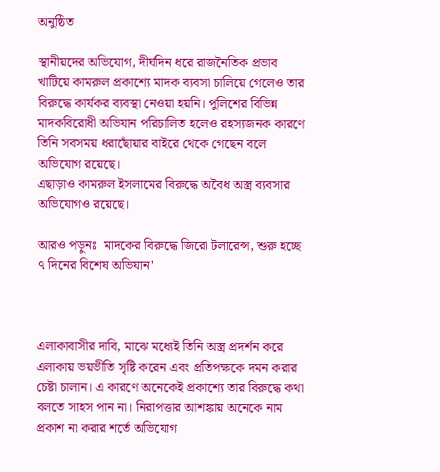অনুষ্ঠিত

স্থানীয়দের অভিযোগ, দীর্ঘদিন ধরে রাজনৈতিক প্রভাব খাটিয়ে কামরুল প্রকাশ্যে মাদক ব্যবসা চালিয়ে গেলেও তার বিরুদ্ধে কার্যকর ব্যবস্থা নেওয়া হয়নি। পুলিশের বিভিন্ন মাদকবিরোধী অভিযান পরিচালিত হলেও রহস্যজনক কারণে তিনি সবসময় ধরাছোঁয়ার বাইরে থেকে গেছেন বলে অভিযোগ রয়েছে।
এছাড়াও কামরুল ইসলামের বিরুদ্ধে অবৈধ অস্ত্র ব্যবসার অভিযোগও রয়েছে।

আরও পড়ুনঃ  মাদকের বিরুদ্ধে জিরো টলারেন্স, শুরু হচ্ছে ৭ দিনের বিশেষ অভিযান'



এলাকাবাসীর দাবি, মাঝে মধ্যেই তিনি অস্ত্র প্রদর্শন করে এলাকায় ভয়ভীতি সৃষ্টি করেন এবং প্রতিপক্ষকে দমন করার চেষ্টা চালান। এ কারণে অনেকেই প্রকাশ্যে তার বিরুদ্ধে কথা বলতে সাহস পান না। নিরাপত্তার আশঙ্কায় অনেকে নাম প্রকাশ না করার শর্তে অভিযোগ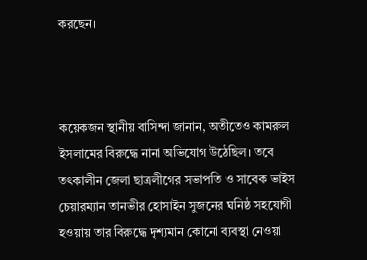করছেন।



কয়েকজন স্থানীয় বাসিন্দা জানান, অতীতেও কামরুল ইসলামের বিরুদ্ধে নানা অভিযোগ উঠেছিল। তবে তৎকালীন জেলা ছাত্রলীগের সভাপতি ও সাবেক ভাইস চেয়ারম্যান তানভীর হোসাইন সুজনের ঘনিষ্ঠ সহযোগী হওয়ায় তার বিরুদ্ধে দৃশ্যমান কোনো ব্যবস্থা নেওয়া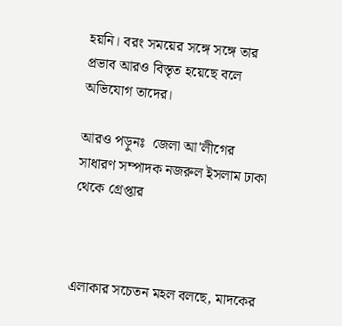হয়নি। বরং সময়ের সঙ্গে সঙ্গে তার প্রভাব আরও বিস্তৃত হয়েছে বলে অভিযোগ তাদের।

আরও পড়ুনঃ  জেলা আ'লীগের সাধারণ সম্পাদক নজরুল ইসলাম ঢাকা থেকে গ্রেপ্তার



এলাকার সচেতন মহল বলছে, মাদকের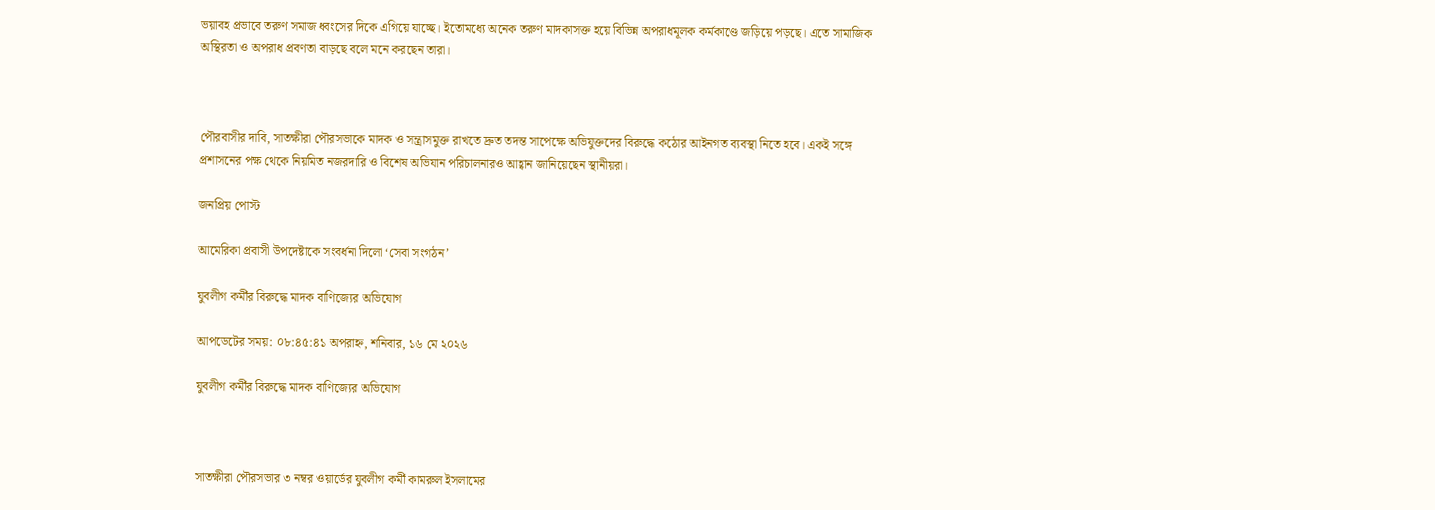ভয়াবহ প্রভাবে তরুণ সমাজ ধ্বংসের দিকে এগিয়ে যাচ্ছে। ইতোমধ্যে অনেক তরুণ মাদকাসক্ত হয়ে বিভিন্ন অপরাধমূলক কর্মকাণ্ডে জড়িয়ে পড়ছে। এতে সামাজিক অস্থিরতা ও অপরাধ প্রবণতা বাড়ছে বলে মনে করছেন তারা।



পৌরবাসীর দাবি, সাতক্ষীরা পৌরসভাকে মাদক ও সন্ত্রাসমুক্ত রাখতে দ্রুত তদন্ত সাপেক্ষে অভিযুক্তদের বিরুদ্ধে কঠোর আইনগত ব্যবস্থা নিতে হবে। একই সঙ্গে প্রশাসনের পক্ষ থেকে নিয়মিত নজরদারি ও বিশেষ অভিযান পরিচালনারও আহ্বান জানিয়েছেন স্থানীয়রা।

জনপ্রিয় পোস্ট

আমেরিকা প্রবাসী উপদেষ্টাকে সংবর্ধনা দিলো ‘সেবা সংগঠন’

যুবলীগ কর্মীর বিরুদ্ধে মাদক বাণিজ্যের অভিযোগ

আপডেটের সময়: ০৮:৪৫:৪১ অপরাহ্ন, শনিবার, ১৬ মে ২০২৬

যুবলীগ কর্মীর বিরুদ্ধে মাদক বাণিজ্যের অভিযোগ



সাতক্ষীরা পৌরসভার ৩ নম্বর ওয়ার্ডের যুবলীগ কর্মী কামরুল ইসলামের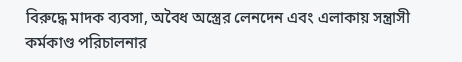বিরুদ্ধে মাদক ব্যবসা, অবৈধ অস্ত্রের লেনদেন এবং এলাকায় সন্ত্রাসী কর্মকাণ্ড পরিচালনার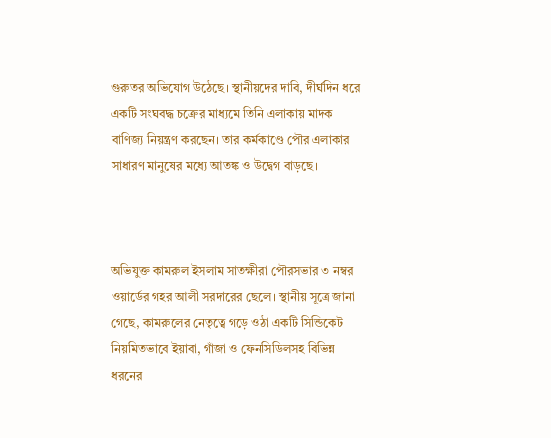গুরুতর অভিযোগ উঠেছে। স্থানীয়দের দাবি, দীর্ঘদিন ধরে একটি সংঘবদ্ধ চক্রের মাধ্যমে তিনি এলাকায় মাদক বাণিজ্য নিয়ন্ত্রণ করছেন। তার কর্মকাণ্ডে পৌর এলাকার সাধারণ মানুষের মধ্যে আতঙ্ক ও উদ্বেগ বাড়ছে।



অভিযুক্ত কামরুল ইসলাম সাতক্ষীরা পৌরসভার ৩ নম্বর ওয়ার্ডের গহর আলী সরদারের ছেলে। স্থানীয় সূত্রে জানা গেছে, কামরুলের নেতৃত্বে গড়ে ওঠা একটি সিন্ডিকেট নিয়মিতভাবে ইয়াবা, গাঁজা ও ফেনসিডিলসহ বিভিন্ন ধরনের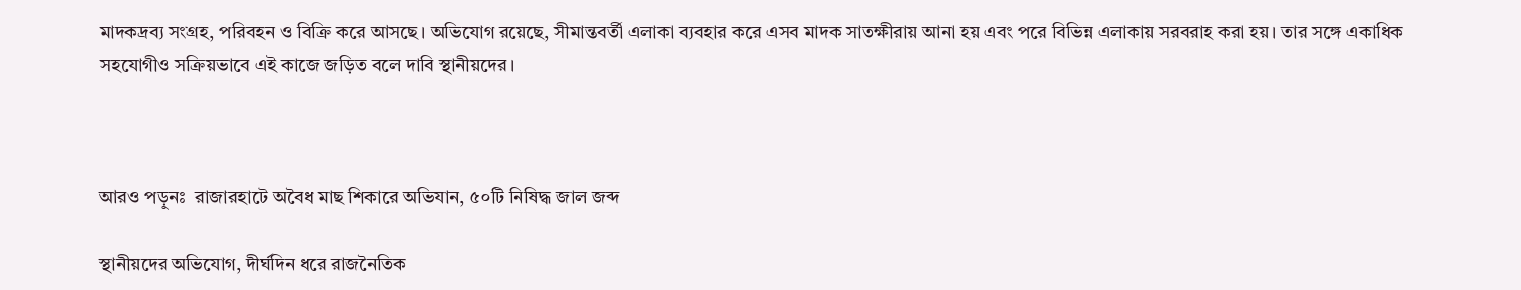মাদকদ্রব্য সংগ্রহ, পরিবহন ও বিক্রি করে আসছে। অভিযোগ রয়েছে, সীমান্তবর্তী এলাকা ব্যবহার করে এসব মাদক সাতক্ষীরায় আনা হয় এবং পরে বিভিন্ন এলাকায় সরবরাহ করা হয়। তার সঙ্গে একাধিক সহযোগীও সক্রিয়ভাবে এই কাজে জড়িত বলে দাবি স্থানীয়দের।



আরও পড়ুনঃ  রাজারহাটে অবৈধ মাছ শিকারে অভিযান, ৫০টি নিষিদ্ধ জাল জব্দ

স্থানীয়দের অভিযোগ, দীর্ঘদিন ধরে রাজনৈতিক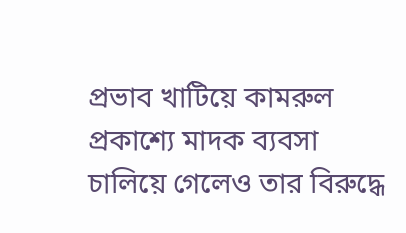প্রভাব খাটিয়ে কামরুল প্রকাশ্যে মাদক ব্যবসা চালিয়ে গেলেও তার বিরুদ্ধে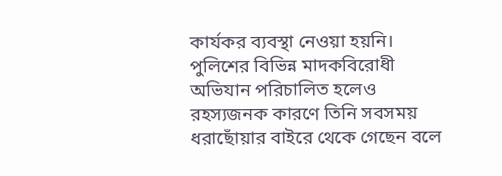কার্যকর ব্যবস্থা নেওয়া হয়নি। পুলিশের বিভিন্ন মাদকবিরোধী অভিযান পরিচালিত হলেও রহস্যজনক কারণে তিনি সবসময় ধরাছোঁয়ার বাইরে থেকে গেছেন বলে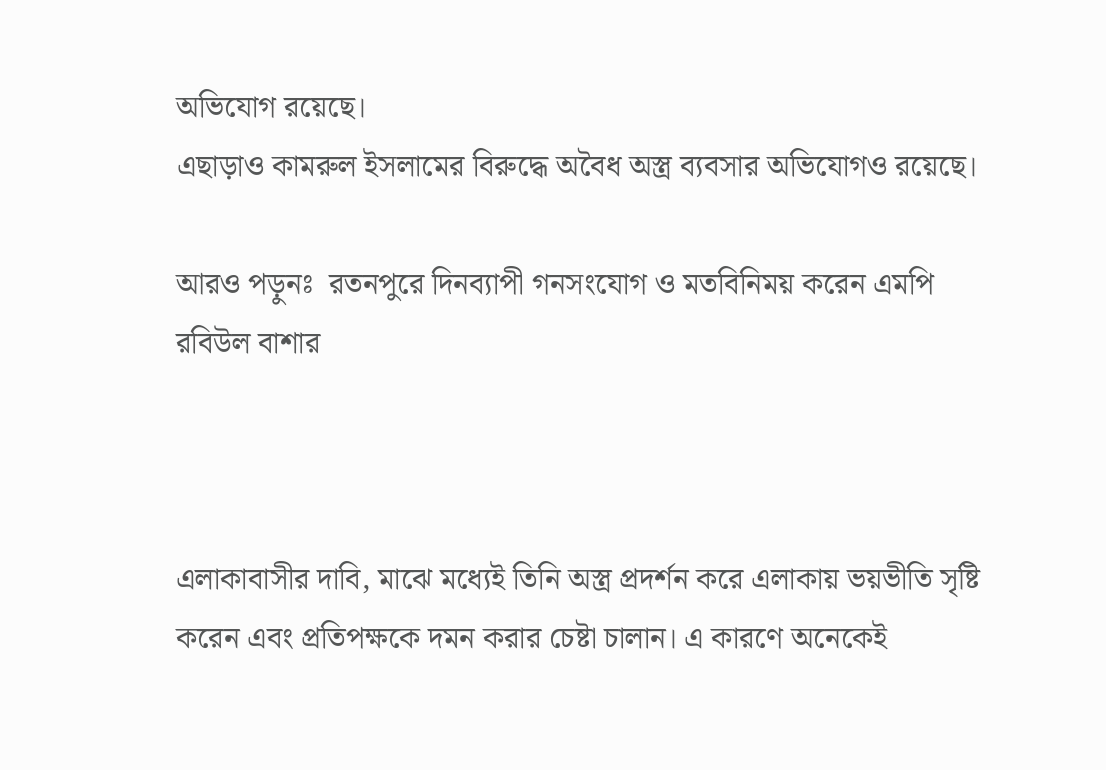অভিযোগ রয়েছে।
এছাড়াও কামরুল ইসলামের বিরুদ্ধে অবৈধ অস্ত্র ব্যবসার অভিযোগও রয়েছে।

আরও পড়ুনঃ  রতনপুরে দিনব্যাপী গনসংযোগ ও মতবিনিময় করেন এমপি রবিউল বাশার



এলাকাবাসীর দাবি, মাঝে মধ্যেই তিনি অস্ত্র প্রদর্শন করে এলাকায় ভয়ভীতি সৃষ্টি করেন এবং প্রতিপক্ষকে দমন করার চেষ্টা চালান। এ কারণে অনেকেই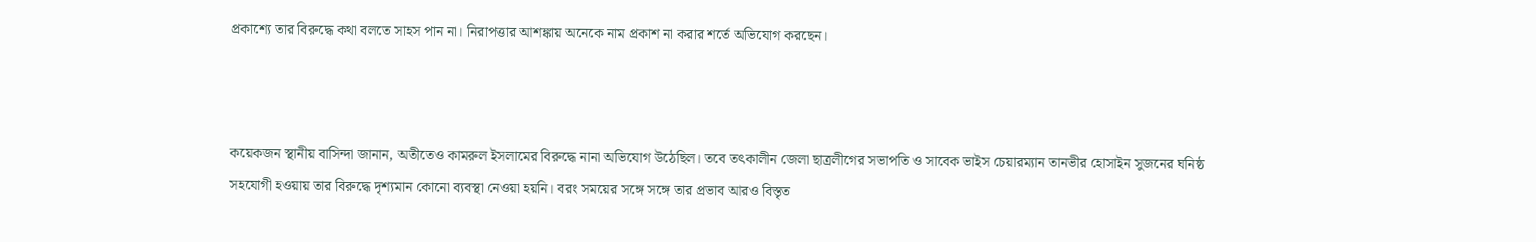প্রকাশ্যে তার বিরুদ্ধে কথা বলতে সাহস পান না। নিরাপত্তার আশঙ্কায় অনেকে নাম প্রকাশ না করার শর্তে অভিযোগ করছেন।



কয়েকজন স্থানীয় বাসিন্দা জানান, অতীতেও কামরুল ইসলামের বিরুদ্ধে নানা অভিযোগ উঠেছিল। তবে তৎকালীন জেলা ছাত্রলীগের সভাপতি ও সাবেক ভাইস চেয়ারম্যান তানভীর হোসাইন সুজনের ঘনিষ্ঠ সহযোগী হওয়ায় তার বিরুদ্ধে দৃশ্যমান কোনো ব্যবস্থা নেওয়া হয়নি। বরং সময়ের সঙ্গে সঙ্গে তার প্রভাব আরও বিস্তৃত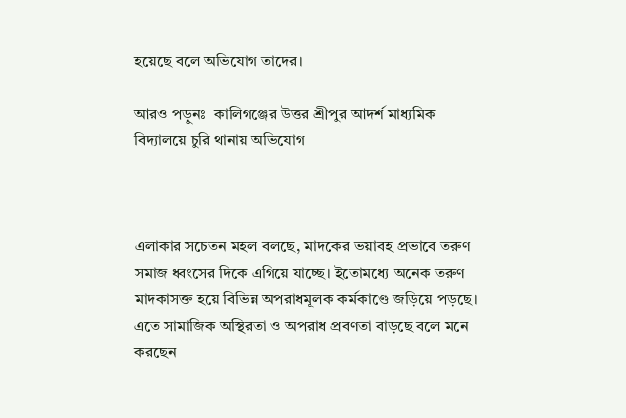হয়েছে বলে অভিযোগ তাদের।

আরও পড়ুনঃ  কালিগঞ্জের উত্তর শ্রীপুর আদর্শ মাধ্যমিক বিদ্যালয়ে চুরি থানায় অভিযোগ



এলাকার সচেতন মহল বলছে, মাদকের ভয়াবহ প্রভাবে তরুণ সমাজ ধ্বংসের দিকে এগিয়ে যাচ্ছে। ইতোমধ্যে অনেক তরুণ মাদকাসক্ত হয়ে বিভিন্ন অপরাধমূলক কর্মকাণ্ডে জড়িয়ে পড়ছে। এতে সামাজিক অস্থিরতা ও অপরাধ প্রবণতা বাড়ছে বলে মনে করছেন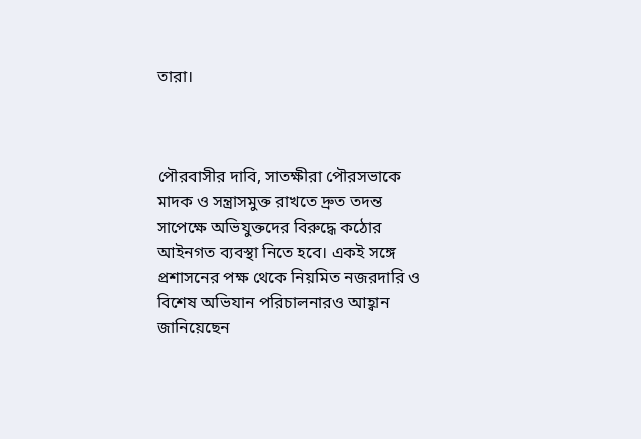তারা।



পৌরবাসীর দাবি, সাতক্ষীরা পৌরসভাকে মাদক ও সন্ত্রাসমুক্ত রাখতে দ্রুত তদন্ত সাপেক্ষে অভিযুক্তদের বিরুদ্ধে কঠোর আইনগত ব্যবস্থা নিতে হবে। একই সঙ্গে প্রশাসনের পক্ষ থেকে নিয়মিত নজরদারি ও বিশেষ অভিযান পরিচালনারও আহ্বান জানিয়েছেন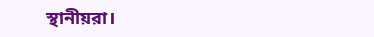স্থানীয়রা।